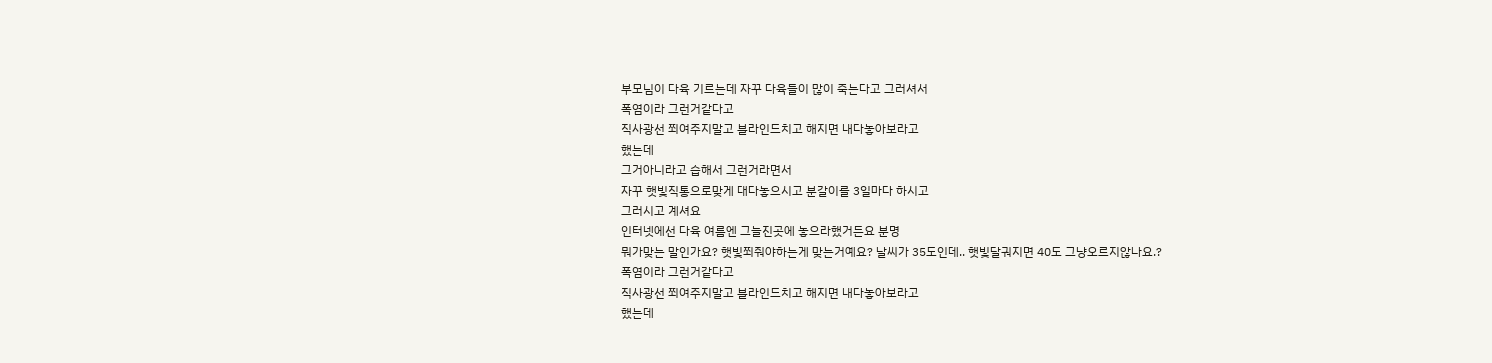부모님이 다육 기르는데 자꾸 다육들이 많이 죽는다고 그러셔서
폭염이라 그런거같다고
직사광선 쬐여주지말고 블라인드치고 해지면 내다놓아보라고
했는데
그거아니라고 습해서 그런거라면서
자꾸 햇빛직통으로맞게 대다놓으시고 분갈이를 3일마다 하시고
그러시고 계셔요
인터넷에선 다육 여름엔 그늘진곳에 놓으라했거든요 분명
뭐가맞는 말인가요? 햇빛쬐줘야하는게 맞는거예요? 날씨가 35도인데.. 햇빛달궈지면 40도 그냥오르지않나요.?
폭염이라 그런거같다고
직사광선 쬐여주지말고 블라인드치고 해지면 내다놓아보라고
했는데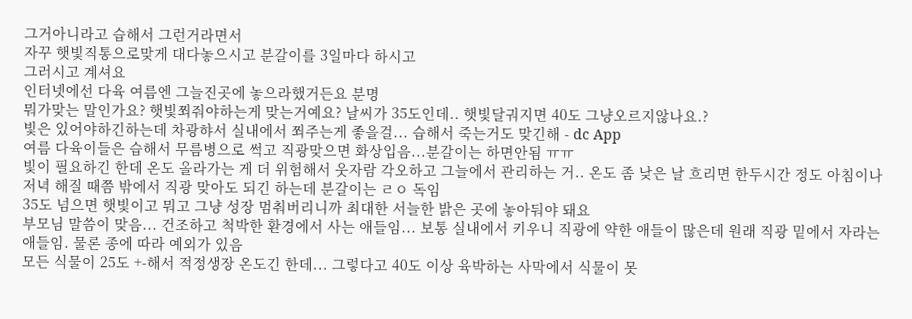그거아니라고 습해서 그런거라면서
자꾸 햇빛직통으로맞게 대다놓으시고 분갈이를 3일마다 하시고
그러시고 계셔요
인터넷에선 다육 여름엔 그늘진곳에 놓으라했거든요 분명
뭐가맞는 말인가요? 햇빛쬐줘야하는게 맞는거예요? 날씨가 35도인데.. 햇빛달궈지면 40도 그냥오르지않나요.?
빛은 있어야하긴하는데 차광햐서 실내에서 쬐주는게 좋을걸... 습해서 죽는거도 맞긴해 - dc App
여름 다육이들은 습해서 무름병으로 썩고 직광맞으면 화상입음...분갈이는 하면안됨 ㅠㅠ
빛이 필요하긴 한데 온도 올라가는 게 더 위험해서 웃자람 각오하고 그늘에서 관리하는 거.. 온도 좀 낮은 날 흐리면 한두시간 정도 아침이나 저녁 해질 때쯤 밖에서 직광 맞아도 되긴 하는데 분갈이는 ㄹㅇ 독임
35도 넘으면 햇빛이고 뭐고 그냥 성장 멈춰버리니까 최대한 서늘한 밝은 곳에 놓아둬야 돼요
부모님 말씀이 맞음... 건조하고 척박한 환경에서 사는 애들임... 보통 실내에서 키우니 직광에 약한 애들이 많은데 원래 직광 밑에서 자라는 애들임. 물론 종에 따라 예외가 있음
모든 식물이 25도 +-해서 적정생장 온도긴 한데... 그렇다고 40도 이상 육박하는 사막에서 식물이 못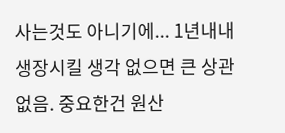사는것도 아니기에... 1년내내 생장시킬 생각 없으면 큰 상관없음. 중요한건 원산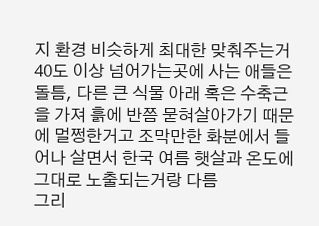지 환경 비슷하게 최대한 맞춰주는거
40도 이상 넘어가는곳에 사는 애들은 돌틈, 다른 큰 식물 아래 혹은 수축근을 가져 흙에 반쯤 묻혀살아가기 때문에 멀쩡한거고 조막만한 화분에서 들어나 살면서 한국 여름 햇살과 온도에 그대로 노출되는거랑 다름
그리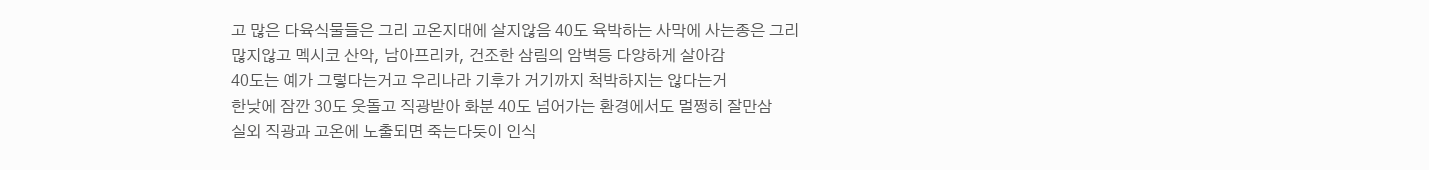고 많은 다육식물들은 그리 고온지대에 살지않음 40도 육박하는 사막에 사는종은 그리 많지않고 멕시코 산악, 남아프리카, 건조한 삼림의 암벽등 다양하게 살아감
40도는 예가 그렇다는거고 우리나라 기후가 거기까지 척박하지는 않다는거
한낮에 잠깐 30도 웃돌고 직광받아 화분 40도 넘어가는 환경에서도 멀쩡히 잘만삼
실외 직광과 고온에 노출되면 죽는다듯이 인식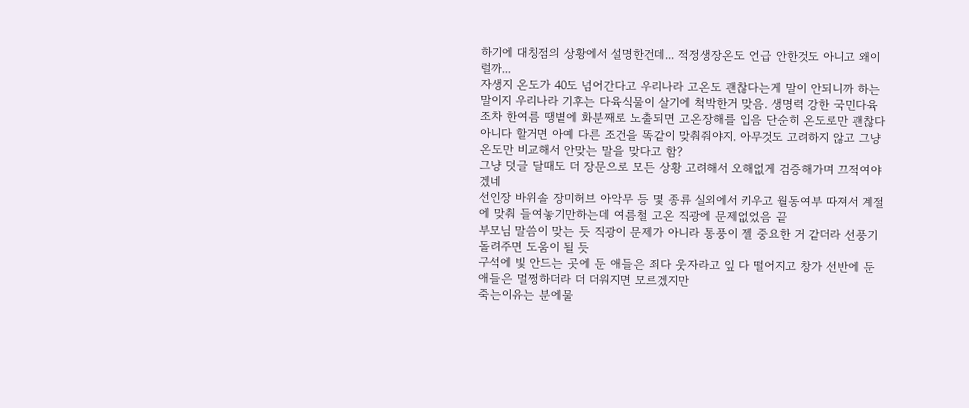하기에 대칭점의 상황에서 설명한건데... 적정생장온도 언급 안한것도 아니고 왜이럴까...
자생지 온도가 40도 넘어간다고 우리나라 고온도 괜찮다는게 말이 안되니까 하는 말이지 우리나라 기후는 다육식물이 살기에 척박한거 맞음. 생명력 강한 국민다육조차 한여름 땡볕에 화분째로 노출되면 고온장해를 입음 단순히 온도로만 괜찮다 아니다 할거면 아예 다른 조건을 똑같이 맞춰줘야지. 아무것도 고려하지 않고 그냥 온도만 비교해서 안맞는 말을 맞다고 함?
그냥 덧글 달때도 더 장문으로 모든 상황 고려해서 오해없게 검증해가며 끄적여야겠네
선인장 바위솔 장미허브 아악무 등 몇 종류 실외에서 키우고 월동여부 따져서 계절에 맞춰 들여놓기만하는데 여름철 고온 직광에 문제없었음 끝
부모님 말씀이 맞는 듯 직광이 문제가 아니라 통풍이 젤 중요한 거 같더라 선풍기 돌려주면 도움이 될 듯
구석에 빛 안드는 곳에 둔 애들은 죄다 웃자라고 잎 다 떨어지고 창가 선반에 둔 애들은 멀쩡하더라 더 더워지면 모르겠지만
죽는이유는 분에물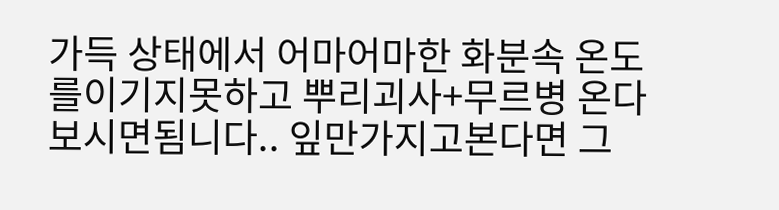가득 상태에서 어마어마한 화분속 온도를이기지못하고 뿌리괴사+무르병 온다 보시면됨니다.. 잎만가지고본다면 그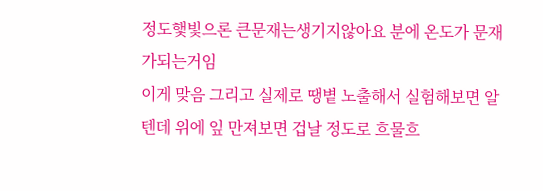정도햋빛으론 큰문재는생기지않아요 분에 온도가 문재가되는거임
이게 맞음 그리고 실제로 땡볕 노출해서 실험해보면 알텐데 위에 잎 만져보면 겁날 정도로 흐물흐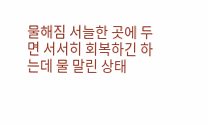물해짐 서늘한 곳에 두면 서서히 회복하긴 하는데 물 말린 상태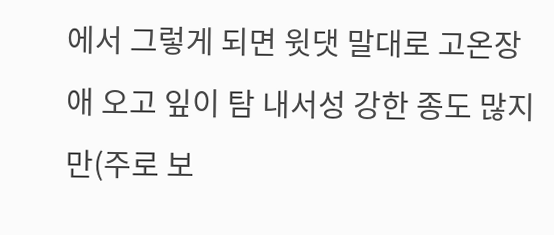에서 그렇게 되면 윗댓 말대로 고온장애 오고 잎이 탐 내서성 강한 종도 많지만(주로 보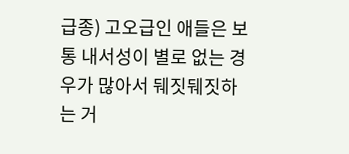급종) 고오급인 애들은 보통 내서성이 별로 없는 경우가 많아서 뒈짓뒈짓하는 거